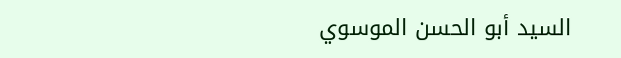السيد أبو الحسن الموسوي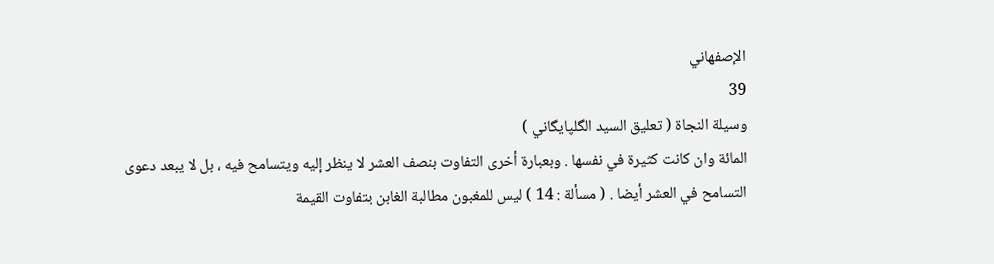الإصفهاني
39
وسيلة النجاة ( تعليق السيد الگلپايگاني )
المائة وان كانت كثيرة في نفسها . وبعبارة أخرى التفاوت بنصف العشر لا ينظر إليه ويتسامح فيه ، بل لا يبعد دعوى التسامح في العشر أيضا . ( مسألة : 14 ) ليس للمغبون مطالبة الغابن بتفاوت القيمة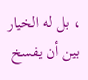، بل له الخيار بين أن يفسخ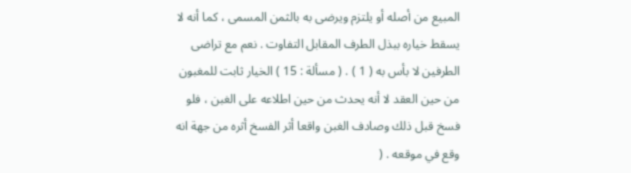المبيع من أصله أو يلتزم ويرضى به بالثمن المسمى ، كما أنه لا يسقط خياره ببذل الطرف المقابل التفاوت . نعم مع تراضى الطرفين لا بأس به ( 1 ) . ( مسألة : 15 ) الخيار ثابت للمغبون من حين العقد لا أنه يحدث من حين اطلاعه على الغبن ، فلو فسخ قبل ذلك وصادف الغبن واقعا أثر الفسخ أثره من جهة انه وقع في موقعه . (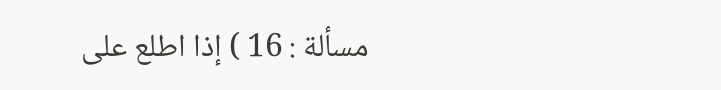مسألة : 16 ) إذا اطلع على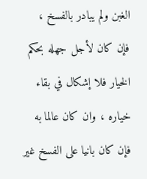الغبن ولم يبادر بالفسخ ، فإن كان لأجل جهله بحكم الخيار فلا إشكال في بقاء خياره ، وان كان عالما به فإن كان بانيا على الفسخ غير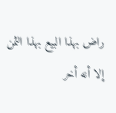راض بهذا البيع بهذا الثمن إلا أنه أخر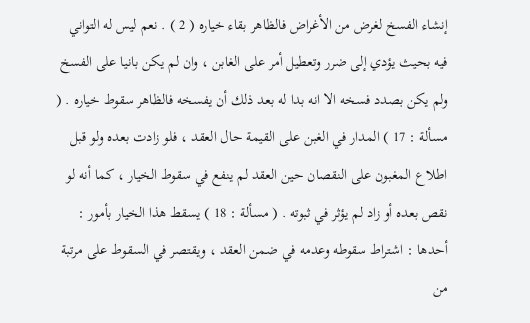إنشاء الفسخ لغرض من الأغراض فالظاهر بقاء خياره ( 2 ) . نعم ليس له التواني فيه بحيث يؤدي إلى ضرر وتعطيل أمر على الغابن ، وان لم يكن بانيا على الفسخ ولم يكن بصدد فسخه الا انه بدا له بعد ذلك أن يفسخه فالظاهر سقوط خياره . ( مسألة : 17 ) المدار في الغبن على القيمة حال العقد ، فلو زادت بعده ولو قبل اطلاع المغبون على النقصان حين العقد لم ينفع في سقوط الخيار ، كما أنه لو نقص بعده أو زاد لم يؤثر في ثبوته . ( مسألة : 18 ) يسقط هذا الخيار بأمور : أحدها : اشتراط سقوطه وعدمه في ضمن العقد ، ويقتصر في السقوط على مرتبة من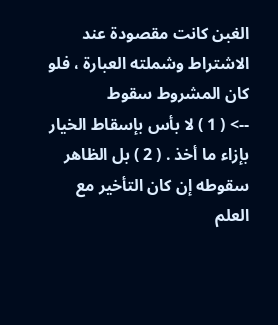الغبن كانت مقصودة عند الاشتراط وشملته العبارة ، فلو كان المشروط سقوط
--> ( 1 ) لا بأس بإسقاط الخيار بإزاء ما أخذ . ( 2 ) بل الظاهر سقوطه إن كان التأخير مع العلم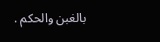بالغبن والحكم .